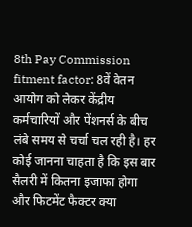8th Pay Commission fitment factor: 8वें वेतन आयोग को लेकर केंद्रीय कर्मचारियों और पेंशनर्स के बीच लंबे समय से चर्चा चल रही है। हर कोई जानना चाहता है कि इस बार सैलरी में कितना इजाफा होगा और फिटमेंट फैक्टर क्या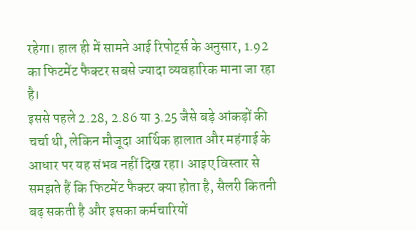रहेगा। हाल ही में सामने आई रिपोर्ट्स के अनुसार, 1.92 का फिटमेंट फैक्टर सबसे ज्यादा व्यवहारिक माना जा रहा है।
इससे पहले 2.28, 2.86 या 3.25 जैसे बड़े आंकड़ों की चर्चा थी, लेकिन मौजूदा आर्थिक हालात और महंगाई के आधार पर यह संभव नहीं दिख रहा। आइए विस्तार से समझते हैं कि फिटमेंट फैक्टर क्या होता है, सैलरी कितनी बढ़ सकती है और इसका कर्मचारियों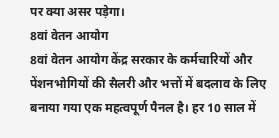पर क्या असर पड़ेगा।
8वां वेतन आयोग
8वां वेतन आयोग केंद्र सरकार के कर्मचारियों और पेंशनभोगियों की सैलरी और भत्तों में बदलाव के लिए बनाया गया एक महत्वपूर्ण पैनल है। हर 10 साल में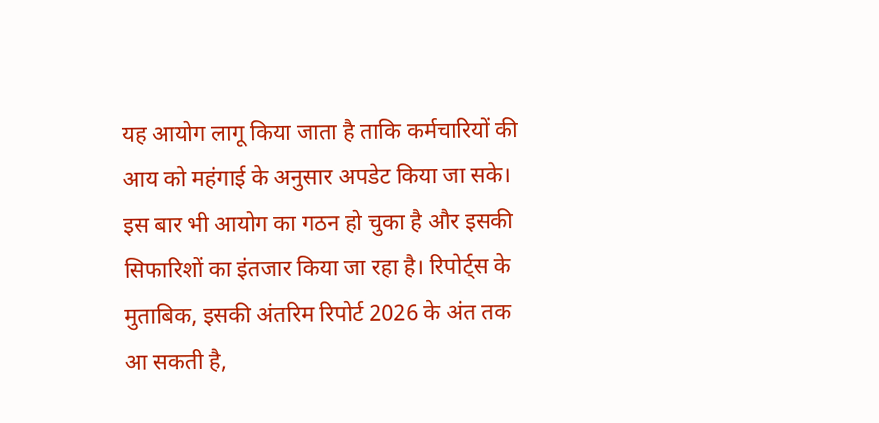यह आयोग लागू किया जाता है ताकि कर्मचारियों की आय को महंगाई के अनुसार अपडेट किया जा सके।
इस बार भी आयोग का गठन हो चुका है और इसकी सिफारिशों का इंतजार किया जा रहा है। रिपोर्ट्स के मुताबिक, इसकी अंतरिम रिपोर्ट 2026 के अंत तक आ सकती है,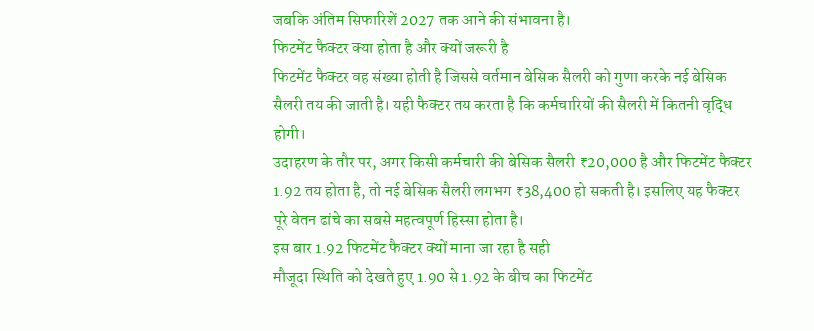जबकि अंतिम सिफारिशें 2027 तक आने की संभावना है।
फिटमेंट फैक्टर क्या होता है और क्यों जरूरी है
फिटमेंट फैक्टर वह संख्या होती है जिससे वर्तमान बेसिक सैलरी को गुणा करके नई बेसिक सैलरी तय की जाती है। यही फैक्टर तय करता है कि कर्मचारियों की सैलरी में कितनी वृद्धि होगी।
उदाहरण के तौर पर, अगर किसी कर्मचारी की बेसिक सैलरी ₹20,000 है और फिटमेंट फैक्टर 1.92 तय होता है, तो नई बेसिक सैलरी लगभग ₹38,400 हो सकती है। इसलिए यह फैक्टर पूरे वेतन ढांचे का सबसे महत्वपूर्ण हिस्सा होता है।
इस बार 1.92 फिटमेंट फैक्टर क्यों माना जा रहा है सही
मौजूदा स्थिति को देखते हुए 1.90 से 1.92 के बीच का फिटमेंट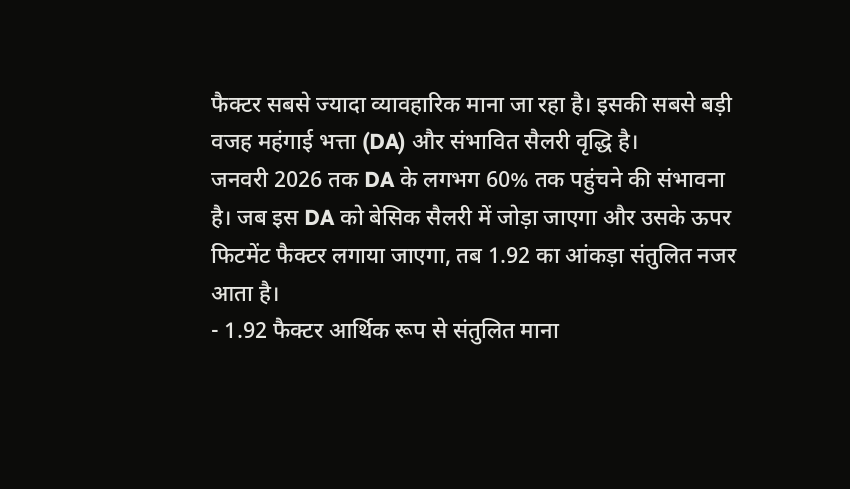फैक्टर सबसे ज्यादा व्यावहारिक माना जा रहा है। इसकी सबसे बड़ी वजह महंगाई भत्ता (DA) और संभावित सैलरी वृद्धि है।
जनवरी 2026 तक DA के लगभग 60% तक पहुंचने की संभावना है। जब इस DA को बेसिक सैलरी में जोड़ा जाएगा और उसके ऊपर फिटमेंट फैक्टर लगाया जाएगा, तब 1.92 का आंकड़ा संतुलित नजर आता है।
- 1.92 फैक्टर आर्थिक रूप से संतुलित माना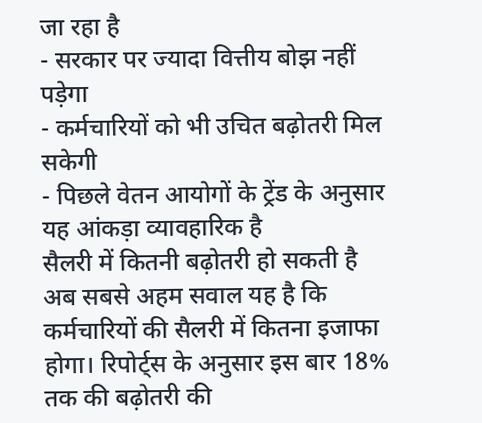जा रहा है
- सरकार पर ज्यादा वित्तीय बोझ नहीं पड़ेगा
- कर्मचारियों को भी उचित बढ़ोतरी मिल सकेगी
- पिछले वेतन आयोगों के ट्रेंड के अनुसार यह आंकड़ा व्यावहारिक है
सैलरी में कितनी बढ़ोतरी हो सकती है
अब सबसे अहम सवाल यह है कि कर्मचारियों की सैलरी में कितना इजाफा होगा। रिपोर्ट्स के अनुसार इस बार 18% तक की बढ़ोतरी की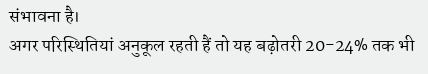संभावना है।
अगर परिस्थितियां अनुकूल रहती हैं तो यह बढ़ोतरी 20-24% तक भी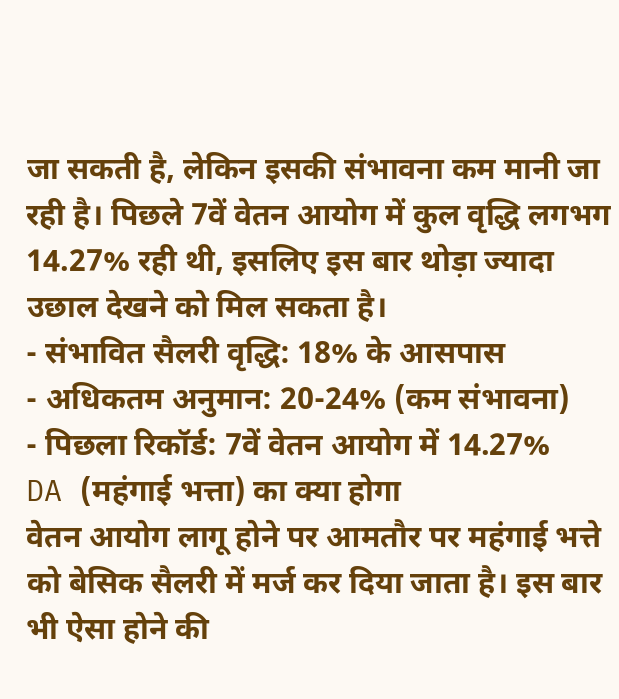जा सकती है, लेकिन इसकी संभावना कम मानी जा रही है। पिछले 7वें वेतन आयोग में कुल वृद्धि लगभग 14.27% रही थी, इसलिए इस बार थोड़ा ज्यादा उछाल देखने को मिल सकता है।
- संभावित सैलरी वृद्धि: 18% के आसपास
- अधिकतम अनुमान: 20-24% (कम संभावना)
- पिछला रिकॉर्ड: 7वें वेतन आयोग में 14.27%
DA (महंगाई भत्ता) का क्या होगा
वेतन आयोग लागू होने पर आमतौर पर महंगाई भत्ते को बेसिक सैलरी में मर्ज कर दिया जाता है। इस बार भी ऐसा होने की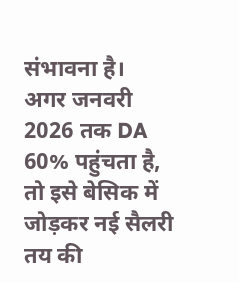संभावना है।
अगर जनवरी 2026 तक DA 60% पहुंचता है, तो इसे बेसिक में जोड़कर नई सैलरी तय की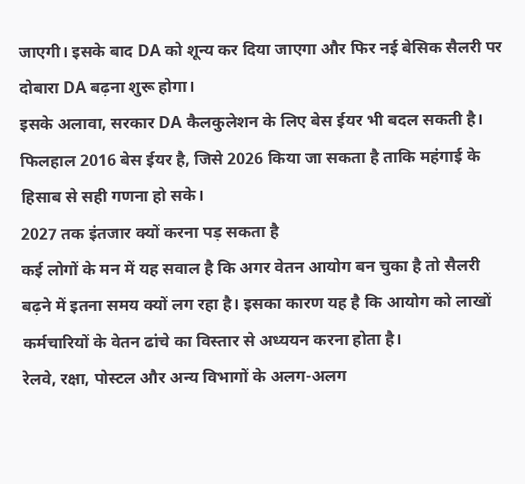जाएगी। इसके बाद DA को शून्य कर दिया जाएगा और फिर नई बेसिक सैलरी पर दोबारा DA बढ़ना शुरू होगा।
इसके अलावा, सरकार DA कैलकुलेशन के लिए बेस ईयर भी बदल सकती है। फिलहाल 2016 बेस ईयर है, जिसे 2026 किया जा सकता है ताकि महंगाई के हिसाब से सही गणना हो सके।
2027 तक इंतजार क्यों करना पड़ सकता है
कई लोगों के मन में यह सवाल है कि अगर वेतन आयोग बन चुका है तो सैलरी बढ़ने में इतना समय क्यों लग रहा है। इसका कारण यह है कि आयोग को लाखों कर्मचारियों के वेतन ढांचे का विस्तार से अध्ययन करना होता है।
रेलवे, रक्षा, पोस्टल और अन्य विभागों के अलग-अलग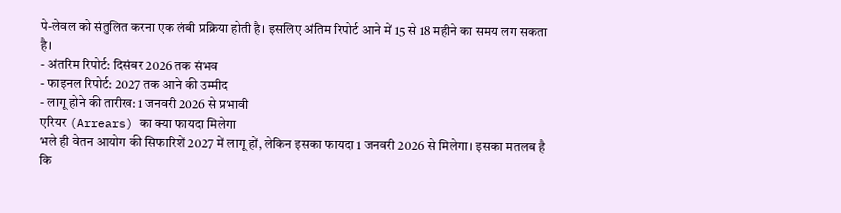पे-लेवल को संतुलित करना एक लंबी प्रक्रिया होती है। इसलिए अंतिम रिपोर्ट आने में 15 से 18 महीने का समय लग सकता है।
- अंतरिम रिपोर्ट: दिसंबर 2026 तक संभव
- फाइनल रिपोर्ट: 2027 तक आने की उम्मीद
- लागू होने की तारीख: 1 जनवरी 2026 से प्रभावी
एरियर (Arrears) का क्या फायदा मिलेगा
भले ही वेतन आयोग की सिफारिशें 2027 में लागू हों, लेकिन इसका फायदा 1 जनवरी 2026 से मिलेगा। इसका मतलब है कि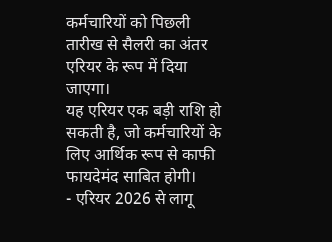कर्मचारियों को पिछली तारीख से सैलरी का अंतर एरियर के रूप में दिया जाएगा।
यह एरियर एक बड़ी राशि हो सकती है, जो कर्मचारियों के लिए आर्थिक रूप से काफी फायदेमंद साबित होगी।
- एरियर 2026 से लागू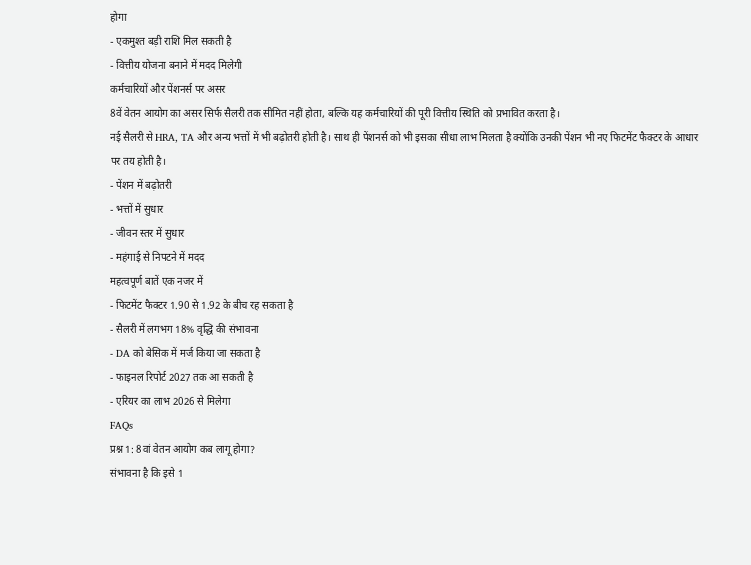होगा
- एकमुश्त बड़ी राशि मिल सकती है
- वित्तीय योजना बनाने में मदद मिलेगी
कर्मचारियों और पेंशनर्स पर असर
8वें वेतन आयोग का असर सिर्फ सैलरी तक सीमित नहीं होता, बल्कि यह कर्मचारियों की पूरी वित्तीय स्थिति को प्रभावित करता है।
नई सैलरी से HRA, TA और अन्य भत्तों में भी बढ़ोतरी होती है। साथ ही पेंशनर्स को भी इसका सीधा लाभ मिलता है क्योंकि उनकी पेंशन भी नए फिटमेंट फैक्टर के आधार पर तय होती है।
- पेंशन में बढ़ोतरी
- भत्तों में सुधार
- जीवन स्तर में सुधार
- महंगाई से निपटने में मदद
महत्वपूर्ण बातें एक नजर में
- फिटमेंट फैक्टर 1.90 से 1.92 के बीच रह सकता है
- सैलरी में लगभग 18% वृद्धि की संभावना
- DA को बेसिक में मर्ज किया जा सकता है
- फाइनल रिपोर्ट 2027 तक आ सकती है
- एरियर का लाभ 2026 से मिलेगा
FAQs
प्रश्न 1: 8वां वेतन आयोग कब लागू होगा?
संभावना है कि इसे 1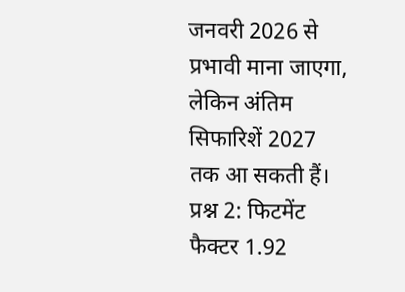जनवरी 2026 से प्रभावी माना जाएगा, लेकिन अंतिम सिफारिशें 2027 तक आ सकती हैं।
प्रश्न 2: फिटमेंट फैक्टर 1.92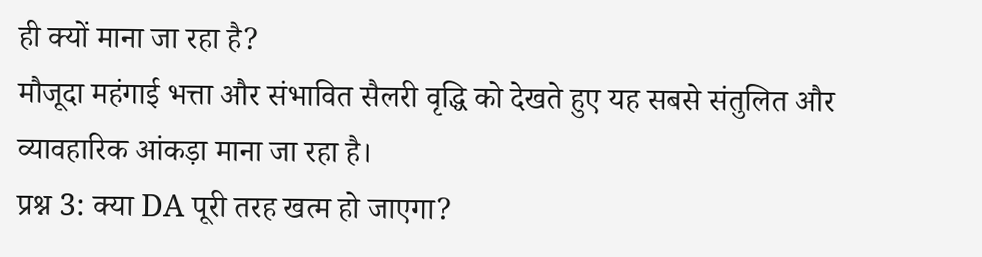ही क्यों माना जा रहा है?
मौजूदा महंगाई भत्ता और संभावित सैलरी वृद्धि को देखते हुए यह सबसे संतुलित और व्यावहारिक आंकड़ा माना जा रहा है।
प्रश्न 3: क्या DA पूरी तरह खत्म हो जाएगा?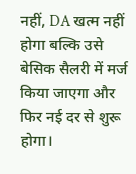नहीं, DA खत्म नहीं होगा बल्कि उसे बेसिक सैलरी में मर्ज किया जाएगा और फिर नई दर से शुरू होगा।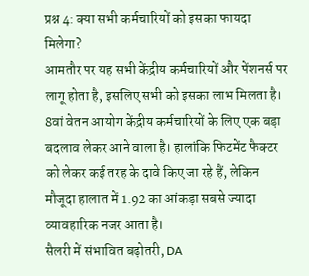प्रश्न 4: क्या सभी कर्मचारियों को इसका फायदा मिलेगा?
आमतौर पर यह सभी केंद्रीय कर्मचारियों और पेंशनर्स पर लागू होता है, इसलिए सभी को इसका लाभ मिलता है।
8वां वेतन आयोग केंद्रीय कर्मचारियों के लिए एक बड़ा बदलाव लेकर आने वाला है। हालांकि फिटमेंट फैक्टर को लेकर कई तरह के दावे किए जा रहे हैं, लेकिन मौजूदा हालात में 1.92 का आंकड़ा सबसे ज्यादा व्यावहारिक नजर आता है।
सैलरी में संभावित बढ़ोतरी, DA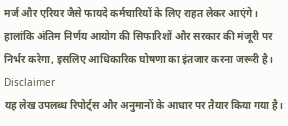मर्ज और एरियर जैसे फायदे कर्मचारियों के लिए राहत लेकर आएंगे। हालांकि अंतिम निर्णय आयोग की सिफारिशों और सरकार की मंजूरी पर निर्भर करेगा, इसलिए आधिकारिक घोषणा का इंतजार करना जरूरी है।
Disclaimer
यह लेख उपलब्ध रिपोर्ट्स और अनुमानों के आधार पर तैयार किया गया है।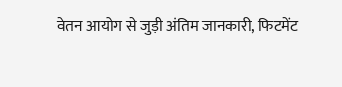वेतन आयोग से जुड़ी अंतिम जानकारी, फिटमेंट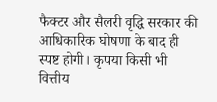फैक्टर और सैलरी वृद्धि सरकार की आधिकारिक घोषणा के बाद ही स्पष्ट होगी। कृपया किसी भी वित्तीय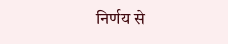निर्णय से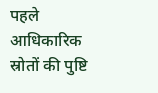पहले आधिकारिक स्रोतों की पुष्टि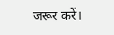जरूर करें।